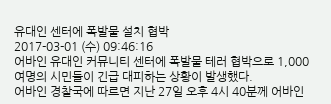유대인 센터에 폭발물 설치 협박
2017-03-01 (수) 09:46:16
어바인 유대인 커뮤니티 센터에 폭발물 테러 협박으로 1,000여명의 시민들이 긴급 대피하는 상황이 발생했다.
어바인 경찰국에 따르면 지난 27일 오후 4시 40분께 어바인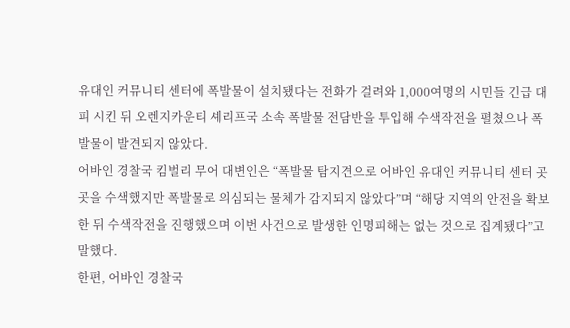유대인 커뮤니티 센터에 폭발물이 설치됐다는 전화가 걸려와 1,000여명의 시민들 긴급 대피 시킨 뒤 오렌지카운티 셰리프국 소속 폭발물 전담반을 투입해 수색작전을 펼쳤으나 폭발물이 발견되지 않았다.
어바인 경찰국 킴벌리 무어 대변인은 “폭발물 탐지견으로 어바인 유대인 커뮤니티 센터 곳곳을 수색했지만 폭발물로 의심되는 물체가 감지되지 않았다”며 “해당 지역의 안전을 확보한 뒤 수색작전을 진행했으며 이번 사건으로 발생한 인명피해는 없는 것으로 집계됐다”고 말했다.
한편, 어바인 경찰국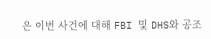은 이번 사건에 대해 FBI 및 DHS와 공조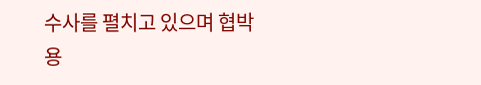수사를 펼치고 있으며 협박 용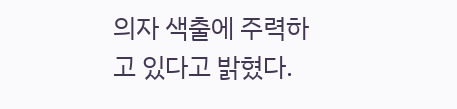의자 색출에 주력하고 있다고 밝혔다.